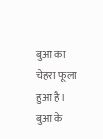बुआ का चेहरा फूला हुआ है। बुआ के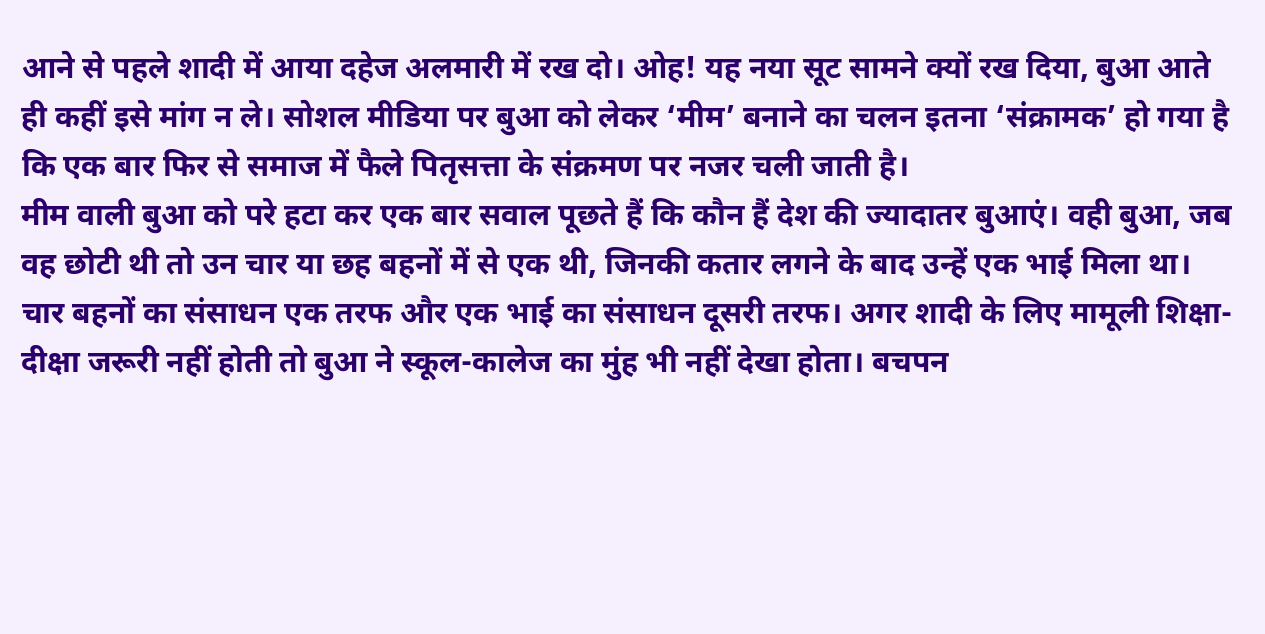आने से पहले शादी में आया दहेज अलमारी में रख दो। ओह! यह नया सूट सामने क्यों रख दिया, बुआ आते ही कहीं इसे मांग न ले। सोशल मीडिया पर बुआ को लेकर ‘मीम’ बनाने का चलन इतना ‘संक्रामक’ हो गया है कि एक बार फिर से समाज में फैले पितृसत्ता के संक्रमण पर नजर चली जाती है।
मीम वाली बुआ को परे हटा कर एक बार सवाल पूछते हैं कि कौन हैं देश की ज्यादातर बुआएं। वही बुआ, जब वह छोटी थी तो उन चार या छह बहनों में से एक थी, जिनकी कतार लगने के बाद उन्हें एक भाई मिला था। चार बहनों का संसाधन एक तरफ और एक भाई का संसाधन दूसरी तरफ। अगर शादी के लिए मामूली शिक्षा-दीक्षा जरूरी नहीं होती तो बुआ ने स्कूल-कालेज का मुंह भी नहीं देखा होता। बचपन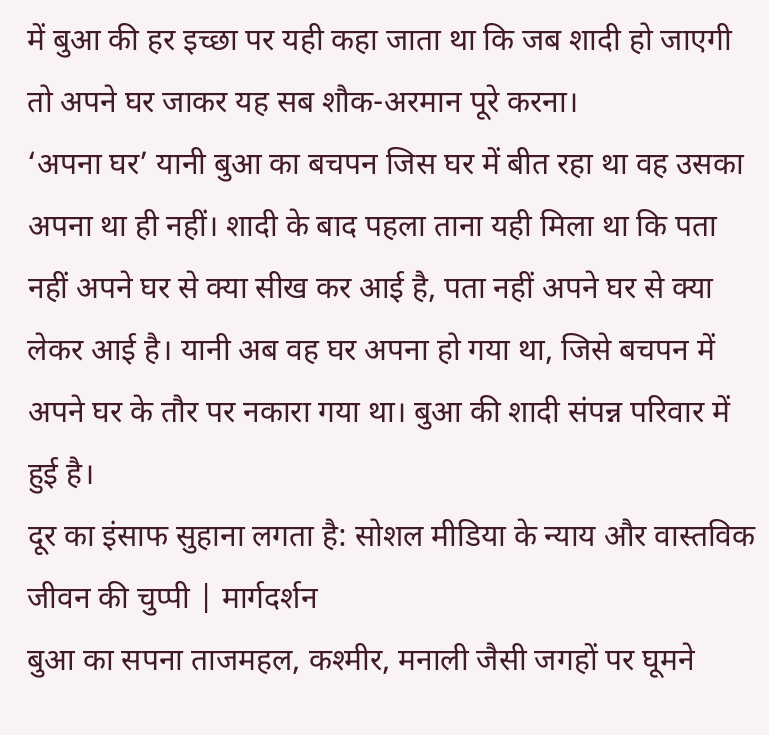में बुआ की हर इच्छा पर यही कहा जाता था कि जब शादी हो जाएगी तो अपने घर जाकर यह सब शौक-अरमान पूरे करना।
‘अपना घर’ यानी बुआ का बचपन जिस घर में बीत रहा था वह उसका अपना था ही नहीं। शादी के बाद पहला ताना यही मिला था कि पता नहीं अपने घर से क्या सीख कर आई है, पता नहीं अपने घर से क्या लेकर आई है। यानी अब वह घर अपना हो गया था, जिसे बचपन में अपने घर के तौर पर नकारा गया था। बुआ की शादी संपन्न परिवार में हुई है।
दूर का इंसाफ सुहाना लगता है: सोशल मीडिया के न्याय और वास्तविक जीवन की चुप्पी | मार्गदर्शन
बुआ का सपना ताजमहल, कश्मीर, मनाली जैसी जगहों पर घूमने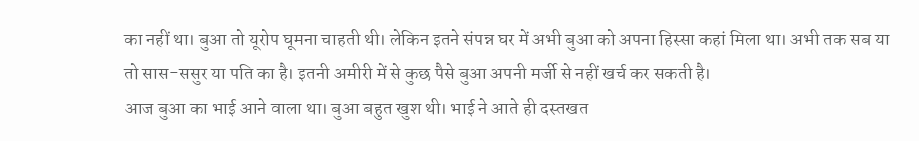का नहीं था। बुआ तो यूरोप घूमना चाहती थी। लेकिन इतने संपन्न घर में अभी बुआ को अपना हिस्सा कहां मिला था। अभी तक सब या तो सास-ससुर या पति का है। इतनी अमीरी में से कुछ पैसे बुआ अपनी मर्जी से नहीं खर्च कर सकती है।
आज बुआ का भाई आने वाला था। बुआ बहुत खुश थी। भाई ने आते ही दस्तखत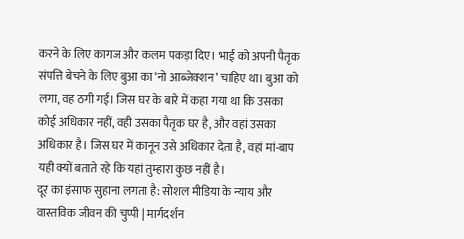करने के लिए कागज और कलम पकड़ा दिए। भाई को अपनी पैतृक संपत्ति बेचने के लिए बुआ का ‘नो आब्जेक्शन’ चाहिए था। बुआ को लगा, वह ठगी गई। जिस घर के बारे में कहा गया था कि उसका कोई अधिकार नहीं, वही उसका पैतृक घर है, और वहां उसका अधिकार है। जिस घर में कानून उसे अधिकार देता है, वहां मां-बाप यही क्यों बताते रहे कि यहां तुम्हारा कुछ नहीं है।
दूर का इंसाफ सुहाना लगता है: सोशल मीडिया के न्याय और वास्तविक जीवन की चुप्पी | मार्गदर्शन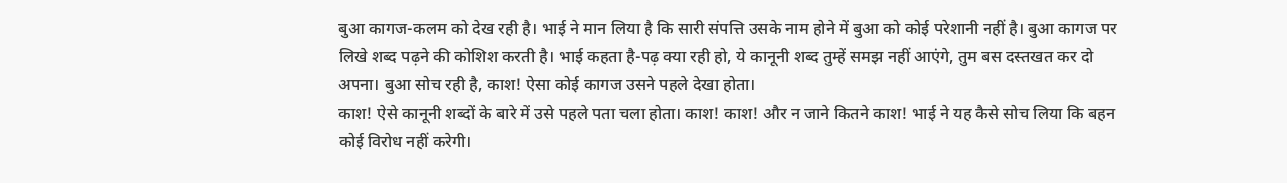बुआ कागज-कलम को देख रही है। भाई ने मान लिया है कि सारी संपत्ति उसके नाम होने में बुआ को कोई परेशानी नहीं है। बुआ कागज पर लिखे शब्द पढ़ने की कोशिश करती है। भाई कहता है-पढ़ क्या रही हो, ये कानूनी शब्द तुम्हें समझ नहीं आएंगे, तुम बस दस्तखत कर दो अपना। बुआ सोच रही है, काश! ऐसा कोई कागज उसने पहले देखा होता।
काश! ऐसे कानूनी शब्दों के बारे में उसे पहले पता चला होता। काश! काश! और न जाने कितने काश! भाई ने यह कैसे सोच लिया कि बहन कोई विरोध नहीं करेगी।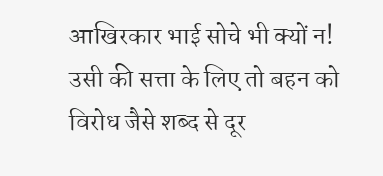आखिरकार भाई सोचे भी क्यों न! उसी की सत्ता के लिए तो बहन को विरोध जैसे शब्द से दूर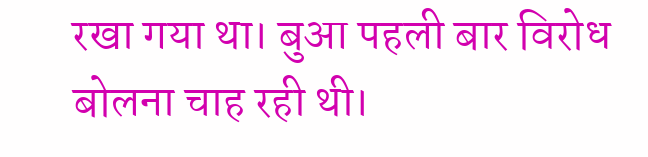रखा गया था। बुआ पहली बार विरोध बोलना चाह रही थी।